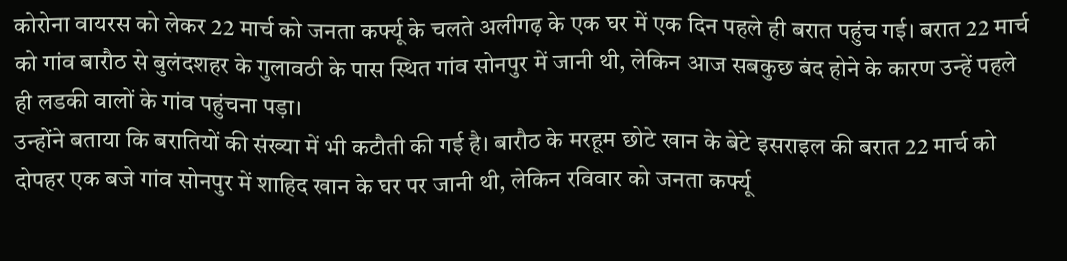कोरोना वायरस को लेकर 22 मार्च को जनता कर्फ्यू के चलते अलीगढ़ के एक घर में एक दिन पहले ही बरात पहुंच गई। बरात 22 मार्च को गांव बारौठ से बुलंदशहर के गुलावठी के पास स्थित गांव सोनपुर में जानी थी, लेकिन आज सबकुछ बंद होने के कारण उन्हें पहले ही लडकी वालों के गांव पहुंचना पड़ा।
उन्होंने बताया कि बरातियों की संख्या में भी कटौती की गई है। बारौठ के मरहूम छोटे खान के बेटे इसराइल की बरात 22 मार्च को दोपहर एक बजे गांव सोनपुर में शाहिद खान के घर पर जानी थी, लेकिन रविवार को जनता कर्फ्यू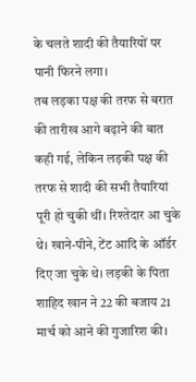के चलते शादी की तैयारियों पर पानी फिरने लगा।
तब लड़का पक्ष की तरफ से बरात की तारीख आगे बढ़ाने की बात कही गई, लेकिन लड़की पक्ष की तरफ से शादी की सभी तैयारियां पूरी हो चुकी थीं। रिश्तेदार आ चुके थे। खाने-पीने, टेंट आदि के ऑर्डर दिए जा चुके थे। लड़की के पिता शाहिद खान ने 22 की बजाय 21 मार्च को आने की गुजारिश की।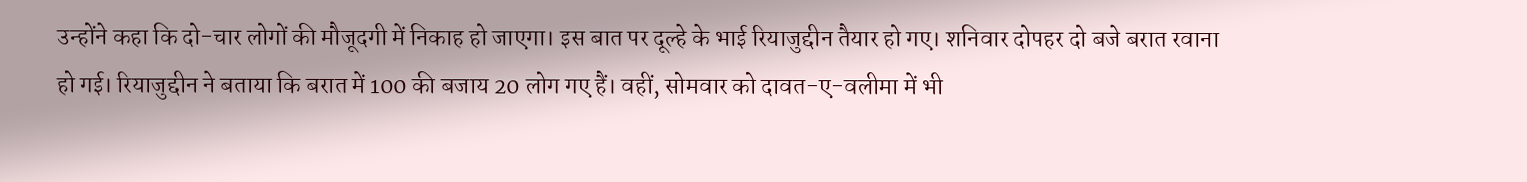उन्होंने कहा कि दो-चार लोगों की मौजूदगी में निकाह हो जाएगा। इस बात पर दूल्हे के भाई रियाजुद्दीन तैयार हो गए। शनिवार दोपहर दो बजे बरात रवाना हो गई। रियाजुद्दीन ने बताया कि बरात में 100 की बजाय 20 लोग गए हैं। वहीं, सोमवार को दावत-ए-वलीमा में भी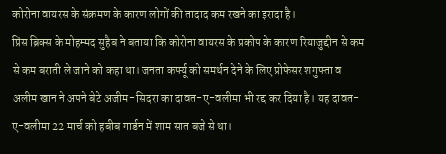कोरोना वायरस के संक्रमण के कारण लोगों की तादाद कम रखने का इरादा है।
प्रिंस ब्रिक्स के मोहम्मद सुहैब ने बताया कि कोरोना वायरस के प्रकोप के कारण रियाजुद्दीन से कम से कम बराती ले जाने को कहा था। जनता कर्फ्यू को समर्थन देने के लिए प्रोफेसर शगुफ्ता व अलीम खान ने अपने बेटे अजीम-सिदरा का दावत-ए-वलीमा भी रद्द कर दिया है। यह दावत-ए-वलीमा 22 मार्च को हबीब गार्डन में शाम सात बजे से था।